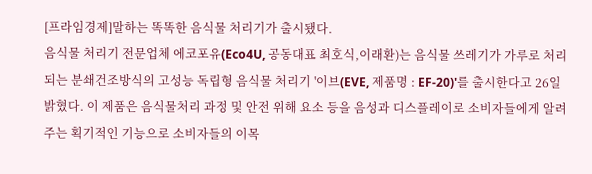[프라임경제]말하는 똑똑한 음식물 처리기가 출시됐다.
음식물 처리기 전문업체 에코포유(Eco4U, 공동대표 최호식,이래환)는 음식물 쓰레기가 가루로 처리되는 분쇄건조방식의 고성능 독립형 음식물 처리기 '이브(EVE, 제품명 : EF-20)'를 출시한다고 26일 밝혔다. 이 제품은 음식물처리 과정 및 안전 위해 요소 등을 음성과 디스플레이로 소비자들에게 알려주는 획기적인 기능으로 소비자들의 이목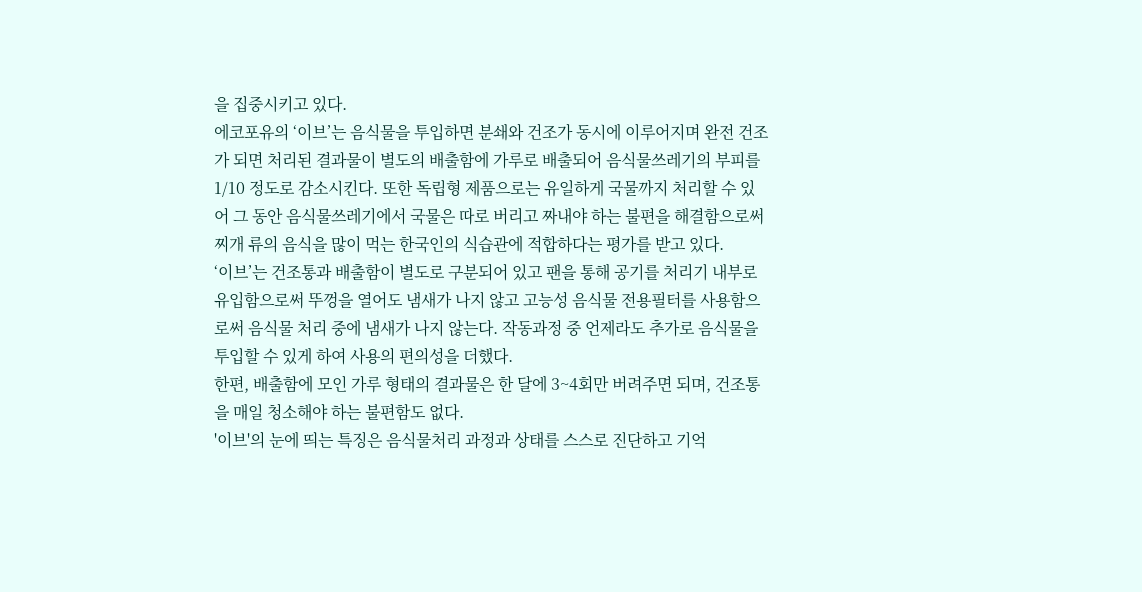을 집중시키고 있다.
에코포유의 ‘이브’는 음식물을 투입하면 분쇄와 건조가 동시에 이루어지며 완전 건조가 되면 처리된 결과물이 별도의 배출함에 가루로 배출되어 음식물쓰레기의 부피를 1/10 정도로 감소시킨다. 또한 독립형 제품으로는 유일하게 국물까지 처리할 수 있어 그 동안 음식물쓰레기에서 국물은 따로 버리고 짜내야 하는 불편을 해결함으로써 찌개 류의 음식을 많이 먹는 한국인의 식습관에 적합하다는 평가를 받고 있다.
‘이브’는 건조통과 배출함이 별도로 구분되어 있고 팬을 통해 공기를 처리기 내부로 유입함으로써 뚜껑을 열어도 냄새가 나지 않고 고능성 음식물 전용필터를 사용함으로써 음식물 처리 중에 냄새가 나지 않는다. 작동과정 중 언제라도 추가로 음식물을 투입할 수 있게 하여 사용의 편의성을 더했다.
한편, 배출함에 모인 가루 형태의 결과물은 한 달에 3~4회만 버려주면 되며, 건조통을 매일 청소해야 하는 불편함도 없다.
'이브'의 눈에 띄는 특징은 음식물처리 과정과 상태를 스스로 진단하고 기억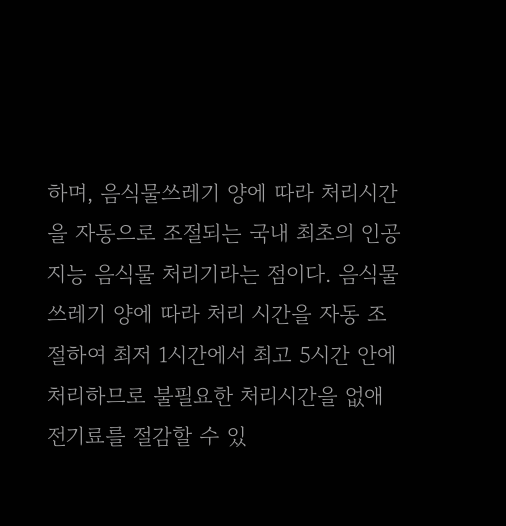하며, 음식물쓰레기 양에 따라 처리시간을 자동으로 조절되는 국내 최초의 인공지능 음식물 처리기라는 점이다. 음식물쓰레기 양에 따라 처리 시간을 자동 조절하여 최저 1시간에서 최고 5시간 안에 처리하므로 불필요한 처리시간을 없애 전기료를 절감할 수 있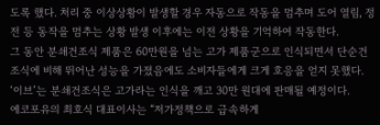도록 했다. 처리 중 이상상황이 발생할 경우 자동으로 작동을 멈추며 도어 열림, 정전 등 동작을 멈추는 상황 발생 이후에는 이전 상황을 기억하여 작동한다.
그 동안 분쇄건조식 제품은 60만원을 넘는 고가 제품군으로 인식되면서 단순건조식에 비해 뛰어난 성능을 가졌음에도 소비자들에게 크게 호응을 얻지 못했다. ‘이브’는 분쇄건조식은 고가라는 인식을 깨고 30만 원대에 판매될 예정이다.
에코포유의 최호식 대표이사는 “저가정책으로 급속하게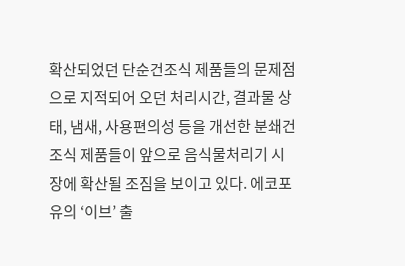확산되었던 단순건조식 제품들의 문제점으로 지적되어 오던 처리시간, 결과물 상태, 냄새, 사용편의성 등을 개선한 분쇄건조식 제품들이 앞으로 음식물처리기 시장에 확산될 조짐을 보이고 있다. 에코포유의 ‘이브’ 출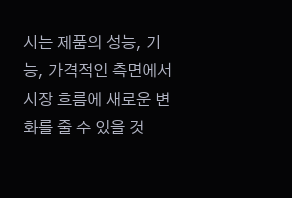시는 제품의 성능, 기능, 가격적인 측면에서 시장 흐름에 새로운 변화를 줄 수 있을 것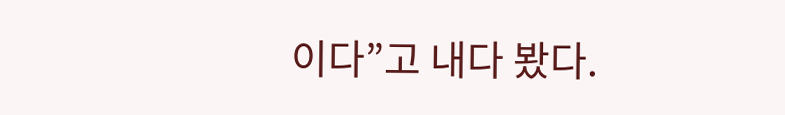이다”고 내다 봤다.